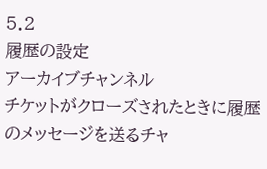5.2
履歴の設定
アーカイブチャンネル
チケットがクローズされたときに履歴のメッセージを送るチャ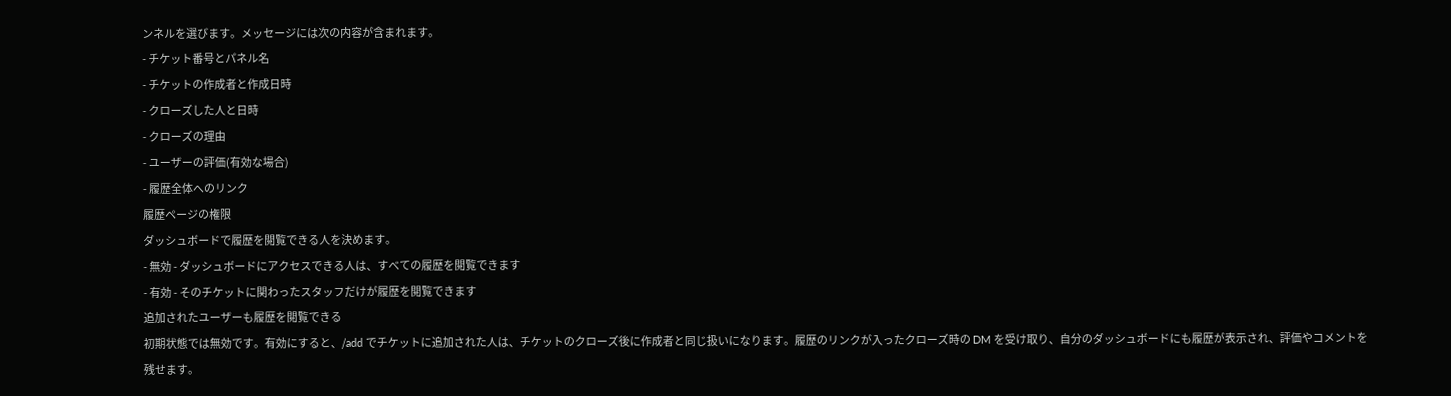ンネルを選びます。メッセージには次の内容が含まれます。
- チケット番号とパネル名
- チケットの作成者と作成日時
- クローズした人と日時
- クローズの理由
- ユーザーの評価(有効な場合)
- 履歴全体へのリンク
履歴ページの権限
ダッシュボードで履歴を閲覧できる人を決めます。
- 無効 - ダッシュボードにアクセスできる人は、すべての履歴を閲覧できます
- 有効 - そのチケットに関わったスタッフだけが履歴を閲覧できます
追加されたユーザーも履歴を閲覧できる
初期状態では無効です。有効にすると、/add でチケットに追加された人は、チケットのクローズ後に作成者と同じ扱いになります。履歴のリンクが入ったクローズ時の DM を受け取り、自分のダッシュボードにも履歴が表示され、評価やコメントを残せます。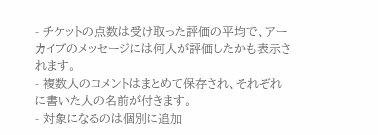- チケットの点数は受け取った評価の平均で、アーカイブのメッセージには何人が評価したかも表示されます。
- 複数人のコメントはまとめて保存され、それぞれに書いた人の名前が付きます。
- 対象になるのは個別に追加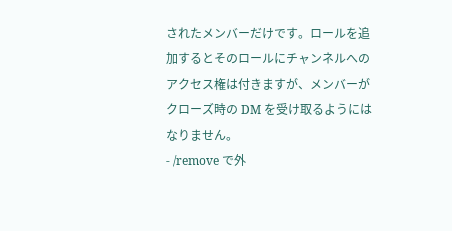されたメンバーだけです。ロールを追加するとそのロールにチャンネルへのアクセス権は付きますが、メンバーがクローズ時の DM を受け取るようにはなりません。
- /remove で外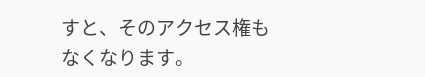すと、そのアクセス権もなくなります。